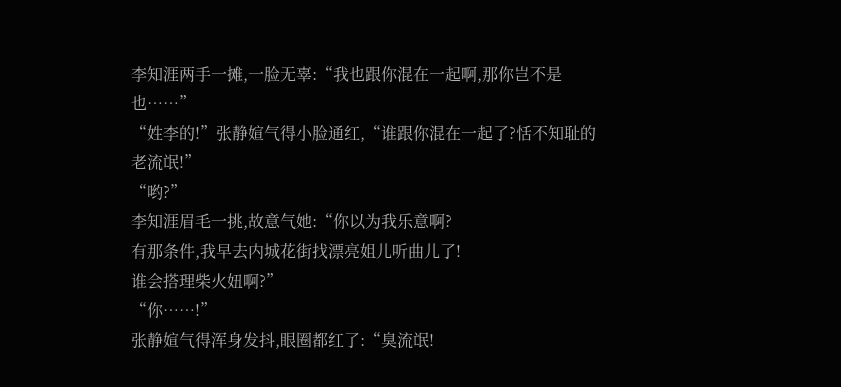李知涯两手一摊,一脸无辜:“我也跟你混在一起啊,那你岂不是也……”
“姓李的!”张静媗气得小脸通红,“谁跟你混在一起了?恬不知耻的老流氓!”
“哟?”
李知涯眉毛一挑,故意气她:“你以为我乐意啊?
有那条件,我早去内城花街找漂亮姐儿听曲儿了!
谁会搭理柴火妞啊?”
“你……!”
张静媗气得浑身发抖,眼圈都红了:“臭流氓!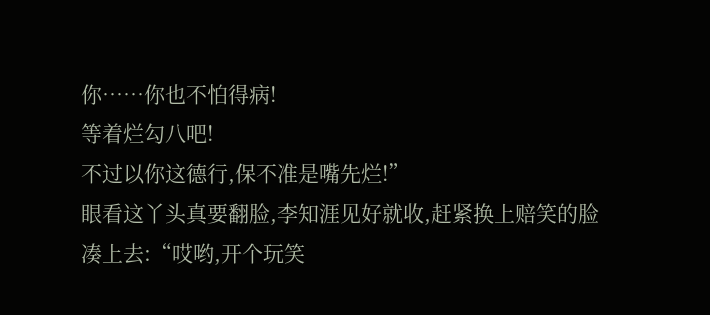你……你也不怕得病!
等着烂勾八吧!
不过以你这德行,保不准是嘴先烂!”
眼看这丫头真要翻脸,李知涯见好就收,赶紧换上赔笑的脸凑上去:“哎哟,开个玩笑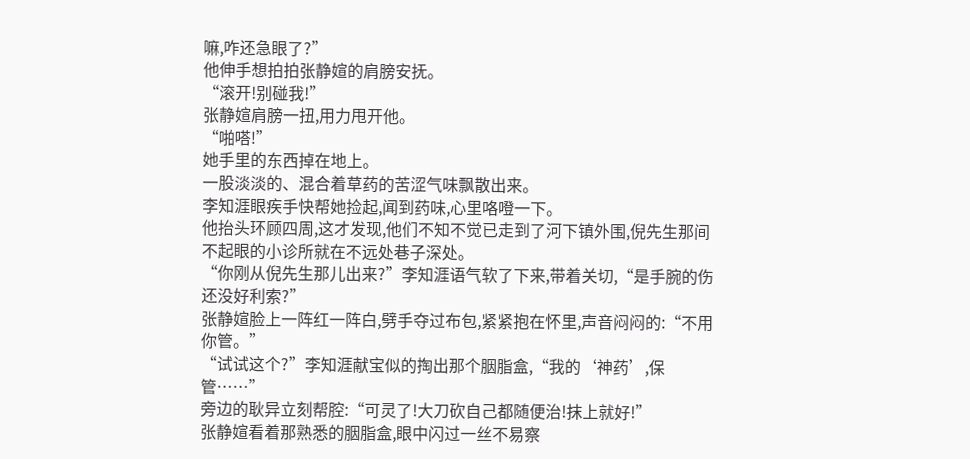嘛,咋还急眼了?”
他伸手想拍拍张静媗的肩膀安抚。
“滚开!别碰我!”
张静媗肩膀一扭,用力甩开他。
“啪嗒!”
她手里的东西掉在地上。
一股淡淡的、混合着草药的苦涩气味飘散出来。
李知涯眼疾手快帮她捡起,闻到药味,心里咯噔一下。
他抬头环顾四周,这才发现,他们不知不觉已走到了河下镇外围,倪先生那间不起眼的小诊所就在不远处巷子深处。
“你刚从倪先生那儿出来?”李知涯语气软了下来,带着关切,“是手腕的伤还没好利索?”
张静媗脸上一阵红一阵白,劈手夺过布包,紧紧抱在怀里,声音闷闷的:“不用你管。”
“试试这个?”李知涯献宝似的掏出那个胭脂盒,“我的‘神药’,保管……”
旁边的耿异立刻帮腔:“可灵了!大刀砍自己都随便治!抹上就好!”
张静媗看着那熟悉的胭脂盒,眼中闪过一丝不易察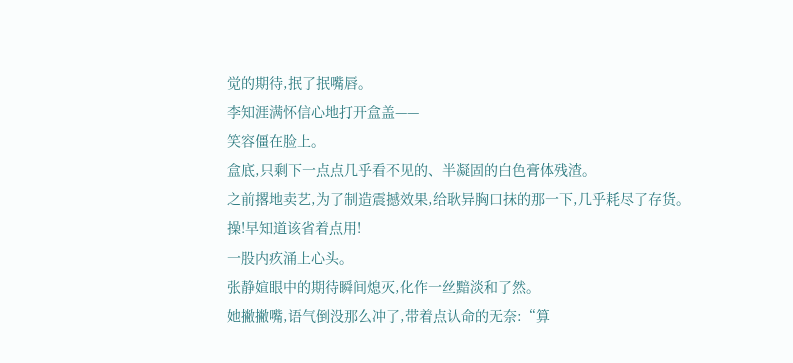觉的期待,抿了抿嘴唇。
李知涯满怀信心地打开盒盖——
笑容僵在脸上。
盒底,只剩下一点点几乎看不见的、半凝固的白色膏体残渣。
之前撂地卖艺,为了制造震撼效果,给耿异胸口抹的那一下,几乎耗尽了存货。
操!早知道该省着点用!
一股内疚涌上心头。
张静媗眼中的期待瞬间熄灭,化作一丝黯淡和了然。
她撇撇嘴,语气倒没那么冲了,带着点认命的无奈:“算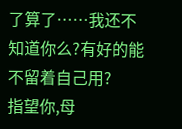了算了……我还不知道你么?有好的能不留着自己用?
指望你,母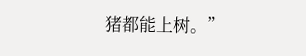猪都能上树。”